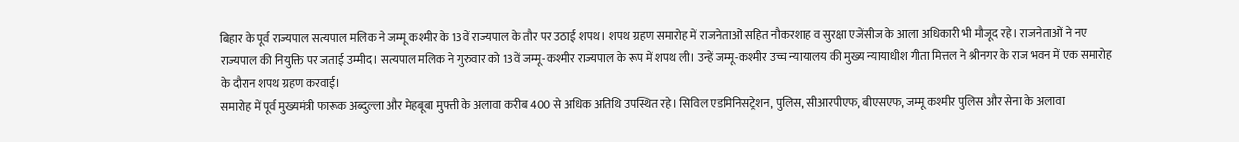बिहार के पूर्व राज्यपाल सत्यपाल मलिक ने जम्मू कश्मीर के 13वें राज्यपाल के तौर पर उठाई शपथ। शपथ ग्रहण समारोह में राजनेताओं सहित नौकरशाह व सुरक्षा एजेंसीज के आला अधिकारी भी मौजूद रहे। राजनेताओं ने नए राज्यपाल की नियुक्ति पर जताई उम्मीद। सत्यपाल मलिक ने गुरुवार को 13वें जम्मू-कश्मीर राज्यपाल के रूप में शपथ ली। उन्हें जम्मू-कश्मीर उच्च न्यायालय की मुख्य न्यायाधीश गीता मित्तल ने श्रीनगर के राज भवन में एक समारोह के दौरान शपथ ग्रहण करवाई।
समारोह में पूर्व मुख्यमंत्री फारूक अब्दुल्ला और मेहबूबा मुफ्ती के अलावा करीब 400 से अधिक अतिथि उपस्थित रहे। सिविल एडमिनिसट्रेशन, पुलिस, सीआरपीएफ, बीएसएफ, जम्मू कश्मीर पुलिस और सेना के अलावा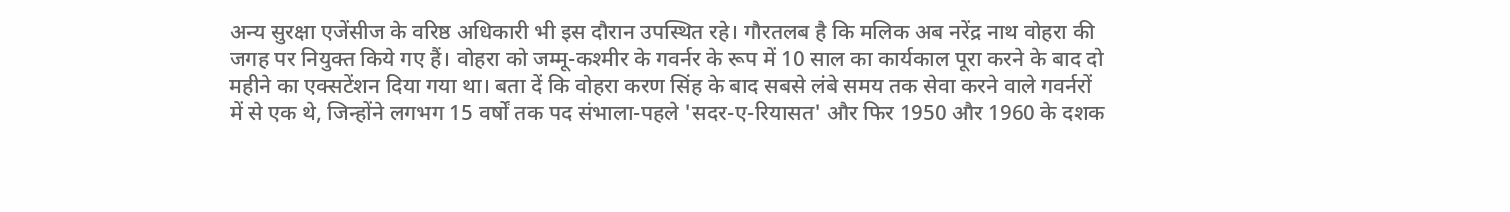अन्य सुरक्षा एजेंसीज के वरिष्ठ अधिकारी भी इस दौरान उपस्थित रहे। गौरतलब है कि मलिक अब नरेंद्र नाथ वोहरा की जगह पर नियुक्त किये गए हैं। वोहरा को जम्मू-कश्मीर के गवर्नर के रूप में 10 साल का कार्यकाल पूरा करने के बाद दो महीने का एक्सटेंशन दिया गया था। बता दें कि वोहरा करण सिंह के बाद सबसे लंबे समय तक सेवा करने वाले गवर्नरों में से एक थे, जिन्होंने लगभग 15 वर्षों तक पद संभाला-पहले 'सदर-ए-रियासत' और फिर 1950 और 1960 के दशक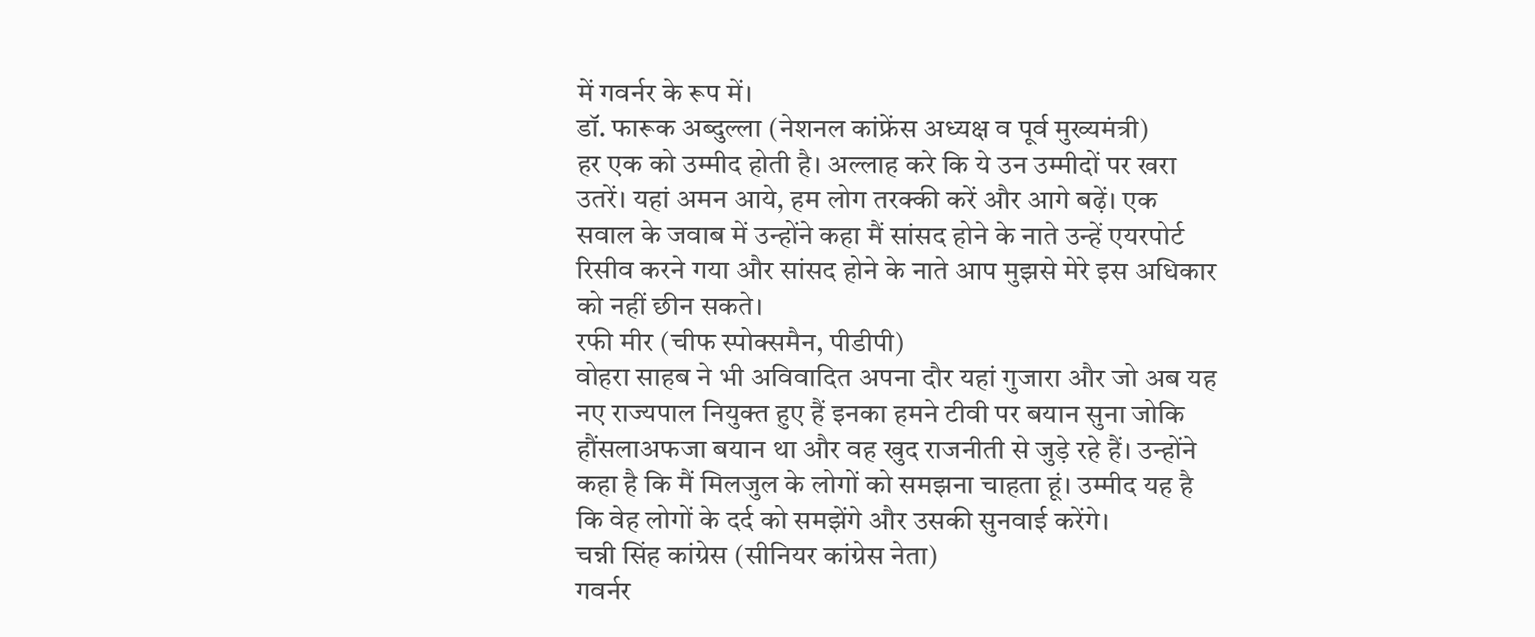में गवर्नर के रूप में।
डॉ. फारूक अब्दुल्ला (नेशनल कांफ्रेंस अध्यक्ष व पूर्व मुख्यमंत्री)
हर एक को उम्मीद होती है। अल्लाह करे कि ये उन उम्मीदों पर खरा उतरें। यहां अमन आये, हम लोग तरक्की करें और आगे बढ़ें। एक सवाल के जवाब में उन्होंने कहा मैं सांसद होने के नाते उन्हें एयरपोर्ट रिसीव करने गया और सांसद होने के नाते आप मुझसे मेरे इस अधिकार को नहीं छीन सकते।
रफी मीर (चीफ स्पोक्समैन, पीडीपी)
वोहरा साहब ने भी अविवादित अपना दौर यहां गुजारा और जो अब यह नए राज्यपाल नियुक्त हुए हैं इनका हमने टीवी पर बयान सुना जोकि हौंसलाअफजा बयान था और वह खुद राजनीती से जुड़े रहे हैं। उन्होंने कहा है कि मैं मिलजुल के लोगों को समझना चाहता हूं। उम्मीद यह है कि वेह लोगों के दर्द को समझेंगे और उसकी सुनवाई करेंगे।
चन्नी सिंह कांग्रेस (सीनियर कांग्रेस नेता)
गवर्नर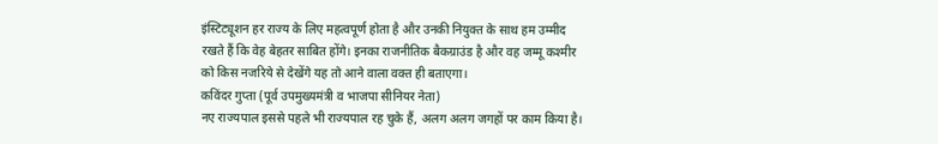इंस्टिट्यूशन हर राज्य के लिए महत्वपूर्ण होता है और उनकी नियुक्त के साथ हम उम्मीद रखते हैं कि वेह बेहतर साबित होंगे। इनका राजनीतिक बैकग्राउंड है और वह जम्मू कश्मीर को किस नजरिये से देखेंगे यह तो आने वाला वक्त ही बताएगा।
कविंदर गुप्ता (पूर्व उपमुख्यमंत्री व भाजपा सीनियर नेता)
नए राज्यपाल इससे पहले भी राज्यपाल रह चुके हैं, अलग अलग जगहों पर काम किया है।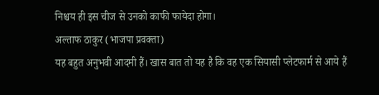निश्चय ही इस चीज से उनको काफी फायेदा होगा।
अल्ताफ ठाकुर (भाजपा प्रवक्ता)
यह बहुत अनुभवी आदमी हैं। खास बात तो यह है कि वह एक सियासी प्लेटफार्म से आये हैं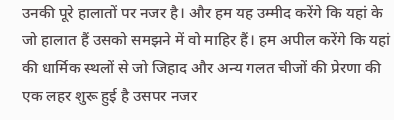उनकी पूरे हालातों पर नजर है। और हम यह उम्मीद करेंगे कि यहां के जो हालात हैं उसको समझने में वो माहिर हैं। हम अपील करेंगे कि यहां की धार्मिक स्थलों से जो जिहाद और अन्य गलत चीजों की प्रेरणा की एक लहर शुरू हुई है उसपर नजर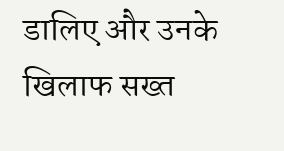डालिए और उनके खिलाफ सख्त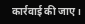कार्रवाई की जाए।